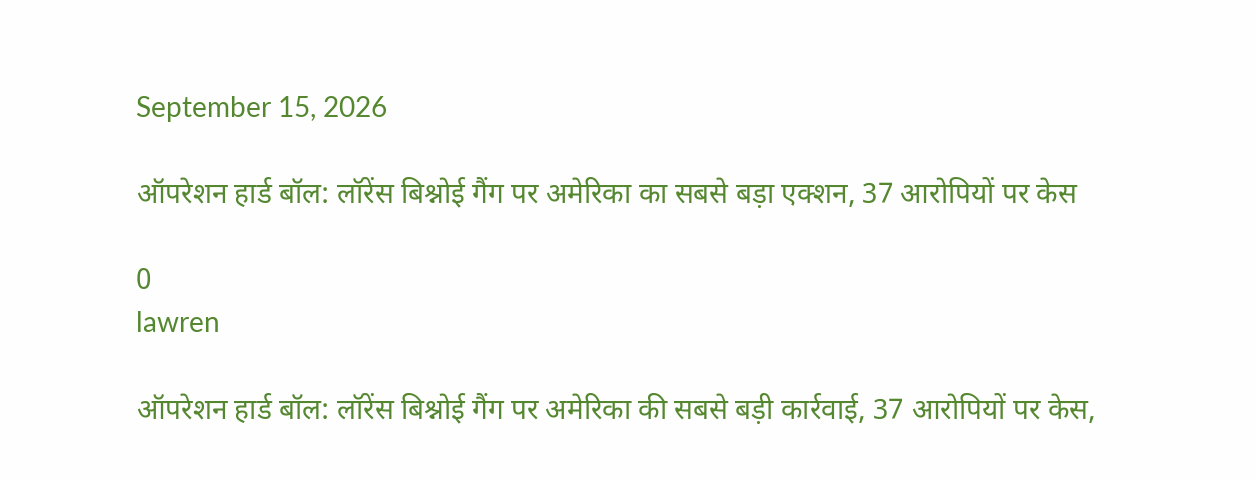September 15, 2026

ऑपरेशन हार्ड बॉल: लॉरेंस बिश्नोई गैंग पर अमेरिका का सबसे बड़ा एक्शन, 37 आरोपियों पर केस

0
lawren

ऑपरेशन हार्ड बॉल: लॉरेंस बिश्नोई गैंग पर अमेरिका की सबसे बड़ी कार्रवाई, 37 आरोपियों पर केस,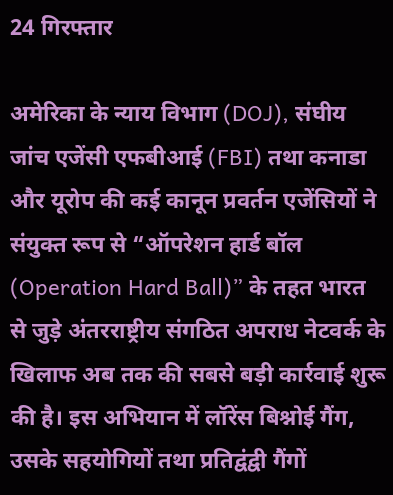24 गिरफ्तार

अमेरिका के न्याय विभाग (DOJ), संघीय जांच एजेंसी एफबीआई (FBI) तथा कनाडा और यूरोप की कई कानून प्रवर्तन एजेंसियों ने संयुक्त रूप से “ऑपरेशन हार्ड बॉल (Operation Hard Ball)” के तहत भारत से जुड़े अंतरराष्ट्रीय संगठित अपराध नेटवर्क के खिलाफ अब तक की सबसे बड़ी कार्रवाई शुरू की है। इस अभियान में लॉरेंस बिश्नोई गैंग, उसके सहयोगियों तथा प्रतिद्वंद्वी गैंगों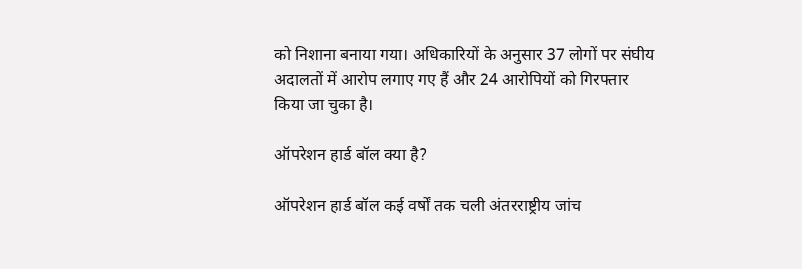को निशाना बनाया गया। अधिकारियों के अनुसार 37 लोगों पर संघीय अदालतों में आरोप लगाए गए हैं और 24 आरोपियों को गिरफ्तार किया जा चुका है।

ऑपरेशन हार्ड बॉल क्या है?

ऑपरेशन हार्ड बॉल कई वर्षों तक चली अंतरराष्ट्रीय जांच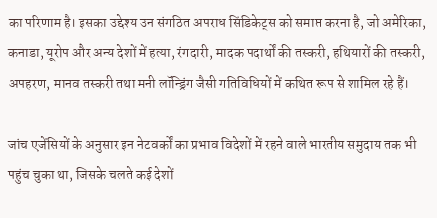का परिणाम है। इसका उद्देश्य उन संगठित अपराध सिंडिकेट्स को समाप्त करना है, जो अमेरिका, कनाडा, यूरोप और अन्य देशों में हत्या, रंगदारी, मादक पदार्थों की तस्करी, हथियारों की तस्करी, अपहरण, मानव तस्करी तथा मनी लॉन्ड्रिंग जैसी गतिविधियों में कथित रूप से शामिल रहे हैं।

जांच एजेंसियों के अनुसार इन नेटवर्कों का प्रभाव विदेशों में रहने वाले भारतीय समुदाय तक भी पहुंच चुका था, जिसके चलते कई देशों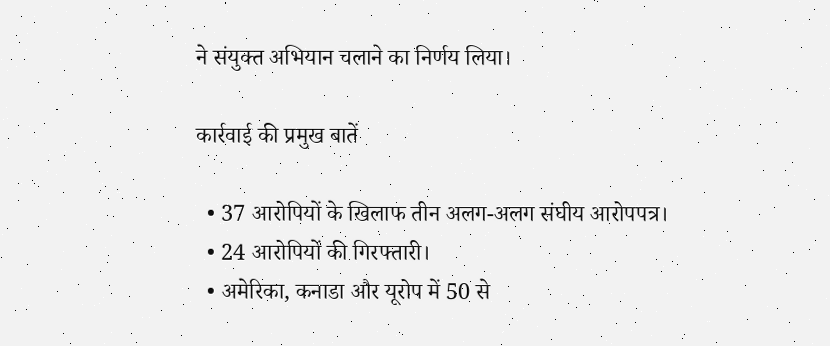ने संयुक्त अभियान चलाने का निर्णय लिया।

कार्रवाई की प्रमुख बातें

  • 37 आरोपियों के खिलाफ तीन अलग-अलग संघीय आरोपपत्र।
  • 24 आरोपियों की गिरफ्तारी।
  • अमेरिका, कनाडा और यूरोप में 50 से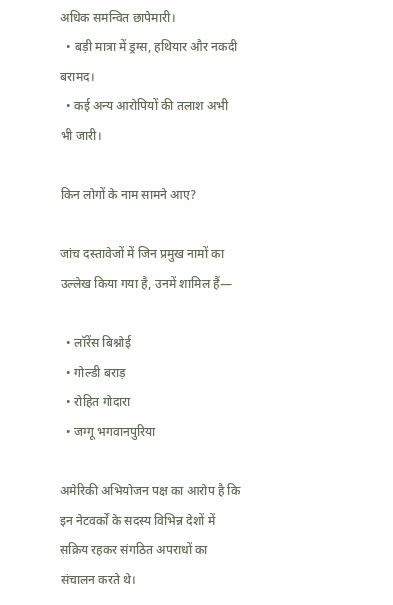अधिक समन्वित छापेमारी।
  • बड़ी मात्रा में ड्रग्स, हथियार और नकदी बरामद।
  • कई अन्य आरोपियों की तलाश अभी भी जारी।

किन लोगों के नाम सामने आए?

जांच दस्तावेजों में जिन प्रमुख नामों का उल्लेख किया गया है, उनमें शामिल हैं—

  • लॉरेंस बिश्नोई
  • गोल्डी बराड़
  • रोहित गोदारा
  • जग्गू भगवानपुरिया

अमेरिकी अभियोजन पक्ष का आरोप है कि इन नेटवर्कों के सदस्य विभिन्न देशों में सक्रिय रहकर संगठित अपराधों का संचालन करते थे।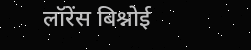लॉरेंस बिश्नोई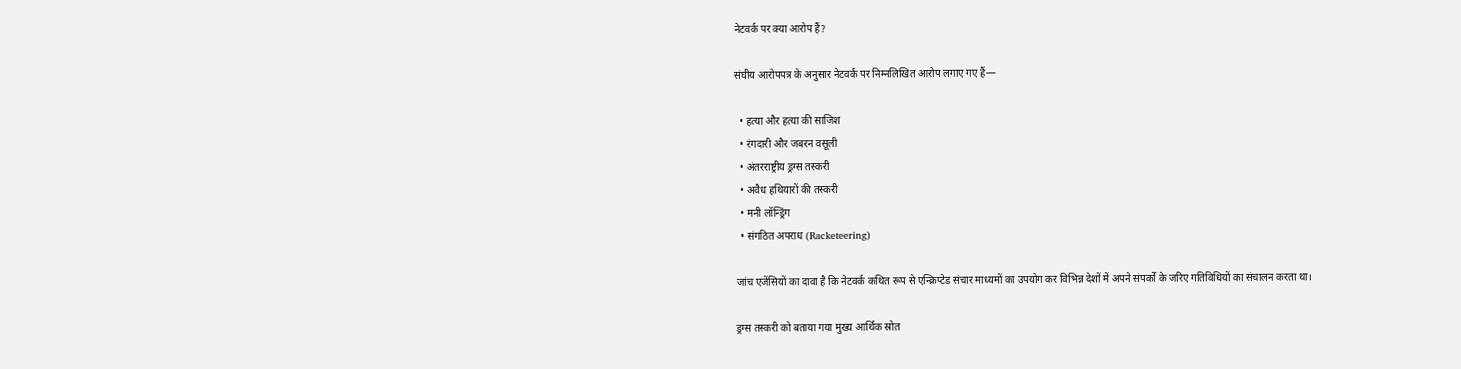नेटवर्क पर क्या आरोप हैं?

संघीय आरोपपत्र के अनुसार नेटवर्क पर निम्नलिखित आरोप लगाए गए हैं—

  • हत्या और हत्या की साजिश
  • रंगदारी और जबरन वसूली
  • अंतरराष्ट्रीय ड्रग्स तस्करी
  • अवैध हथियारों की तस्करी
  • मनी लॉन्ड्रिंग
  • संगठित अपराध (Racketeering)

जांच एजेंसियों का दावा है कि नेटवर्क कथित रूप से एन्क्रिप्टेड संचार माध्यमों का उपयोग कर विभिन्न देशों में अपने संपर्कों के जरिए गतिविधियों का संचालन करता था।

ड्रग्स तस्करी को बताया गया मुख्य आर्थिक स्रोत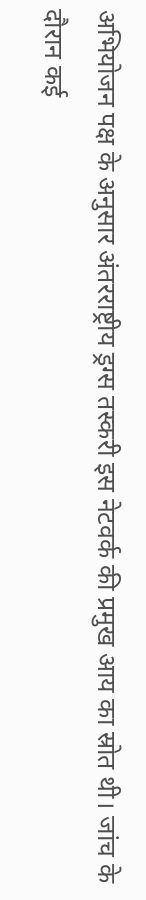अभियोजन पक्ष के अनुसार अंतरराष्ट्रीय ड्रग्स तस्करी इस नेटवर्क की प्रमुख आय का स्रोत थी। जांच के दौरान कई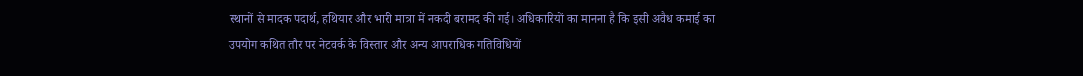स्थानों से मादक पदार्थ, हथियार और भारी मात्रा में नकदी बरामद की गई। अधिकारियों का मानना है कि इसी अवैध कमाई का उपयोग कथित तौर पर नेटवर्क के विस्तार और अन्य आपराधिक गतिविधियों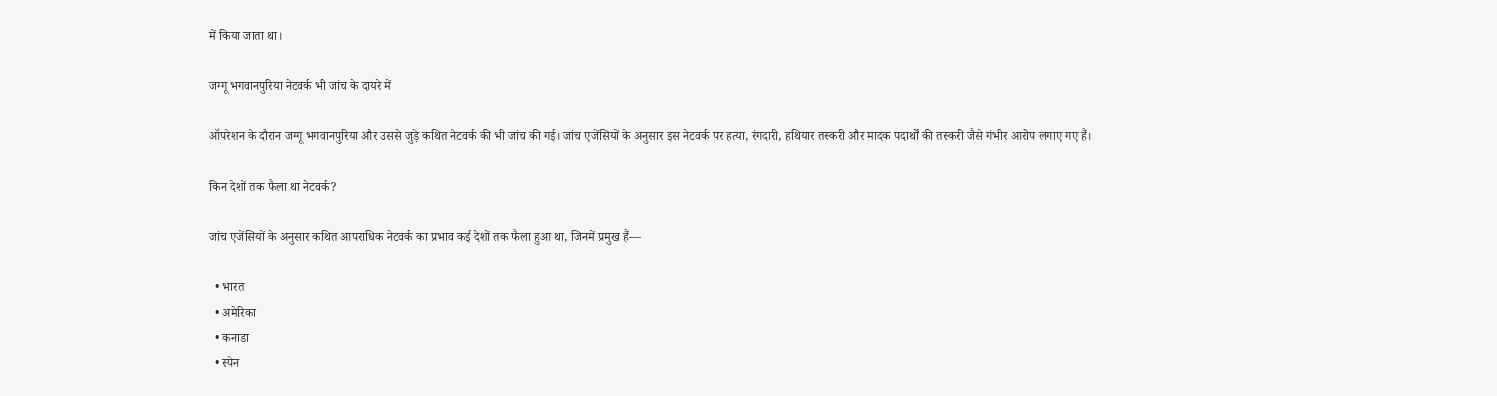में किया जाता था।

जग्गू भगवानपुरिया नेटवर्क भी जांच के दायरे में

ऑपरेशन के दौरान जग्गू भगवानपुरिया और उससे जुड़े कथित नेटवर्क की भी जांच की गई। जांच एजेंसियों के अनुसार इस नेटवर्क पर हत्या, रंगदारी, हथियार तस्करी और मादक पदार्थों की तस्करी जैसे गंभीर आरोप लगाए गए हैं।

किन देशों तक फैला था नेटवर्क?

जांच एजेंसियों के अनुसार कथित आपराधिक नेटवर्क का प्रभाव कई देशों तक फैला हुआ था, जिनमें प्रमुख हैं—

  • भारत
  • अमेरिका
  • कनाडा
  • स्पेन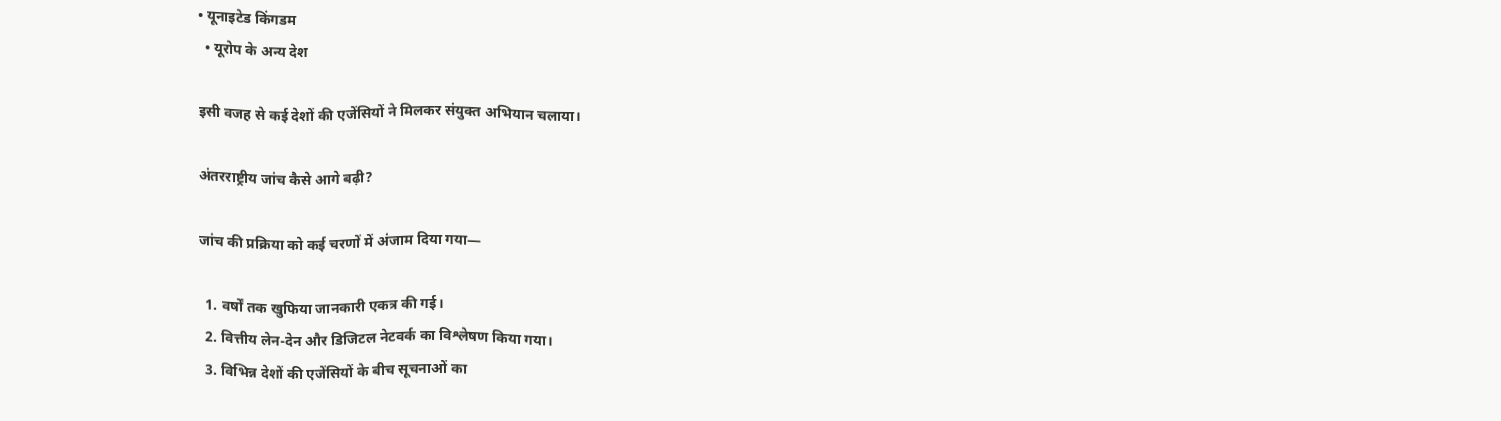• यूनाइटेड किंगडम
  • यूरोप के अन्य देश

इसी वजह से कई देशों की एजेंसियों ने मिलकर संयुक्त अभियान चलाया।

अंतरराष्ट्रीय जांच कैसे आगे बढ़ी?

जांच की प्रक्रिया को कई चरणों में अंजाम दिया गया—

  1. वर्षों तक खुफिया जानकारी एकत्र की गई।
  2. वित्तीय लेन-देन और डिजिटल नेटवर्क का विश्लेषण किया गया।
  3. विभिन्न देशों की एजेंसियों के बीच सूचनाओं का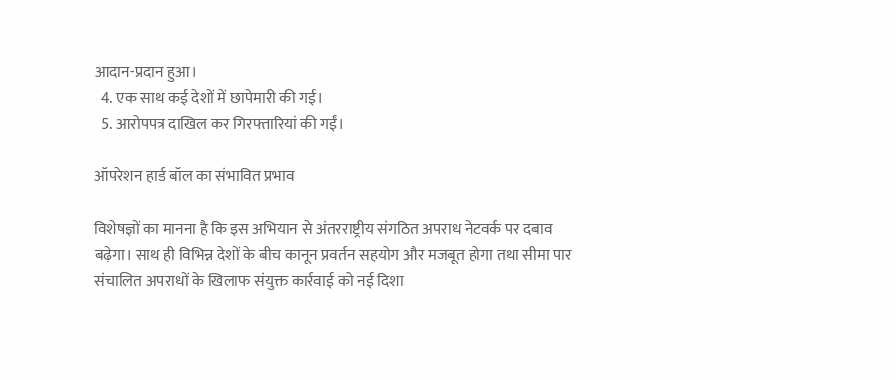आदान-प्रदान हुआ।
  4. एक साथ कई देशों में छापेमारी की गई।
  5. आरोपपत्र दाखिल कर गिरफ्तारियां की गईं।

ऑपरेशन हार्ड बॉल का संभावित प्रभाव

विशेषज्ञों का मानना है कि इस अभियान से अंतरराष्ट्रीय संगठित अपराध नेटवर्क पर दबाव बढ़ेगा। साथ ही विभिन्न देशों के बीच कानून प्रवर्तन सहयोग और मजबूत होगा तथा सीमा पार संचालित अपराधों के खिलाफ संयुक्त कार्रवाई को नई दिशा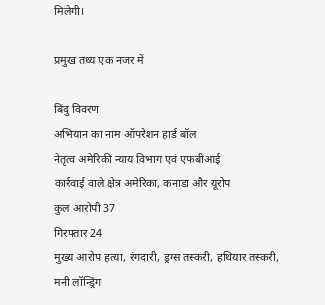मिलेगी।

प्रमुख तथ्य एक नजर में

बिंदु विवरण
अभियान का नाम ऑपरेशन हार्ड बॉल
नेतृत्व अमेरिकी न्याय विभाग एवं एफबीआई
कार्रवाई वाले क्षेत्र अमेरिका, कनाडा और यूरोप
कुल आरोपी 37
गिरफ्तार 24
मुख्य आरोप हत्या, रंगदारी, ड्रग्स तस्करी, हथियार तस्करी, मनी लॉन्ड्रिंग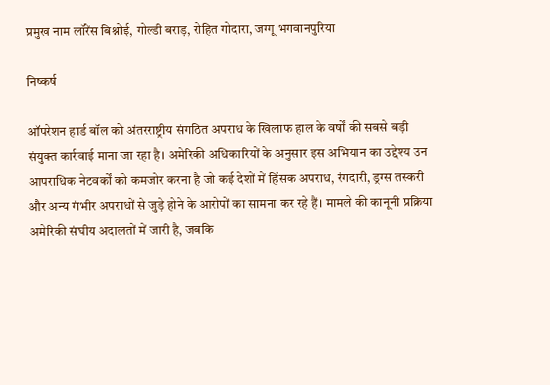प्रमुख नाम लॉरेंस बिश्नोई, गोल्डी बराड़, रोहित गोदारा, जग्गू भगवानपुरिया

निष्कर्ष

ऑपरेशन हार्ड बॉल को अंतरराष्ट्रीय संगठित अपराध के खिलाफ हाल के वर्षों की सबसे बड़ी संयुक्त कार्रवाई माना जा रहा है। अमेरिकी अधिकारियों के अनुसार इस अभियान का उद्देश्य उन आपराधिक नेटवर्कों को कमजोर करना है जो कई देशों में हिंसक अपराध, रंगदारी, ड्रग्स तस्करी और अन्य गंभीर अपराधों से जुड़े होने के आरोपों का सामना कर रहे हैं। मामले की कानूनी प्रक्रिया अमेरिकी संघीय अदालतों में जारी है, जबकि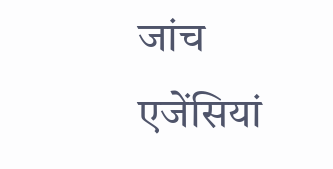जांच एजेंसियां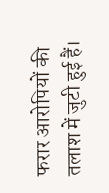फरार आरोपियों की तलाश में जुटी हुई हैं।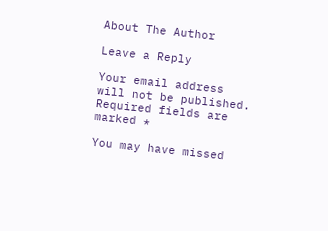About The Author

Leave a Reply

Your email address will not be published. Required fields are marked *

You may have missed